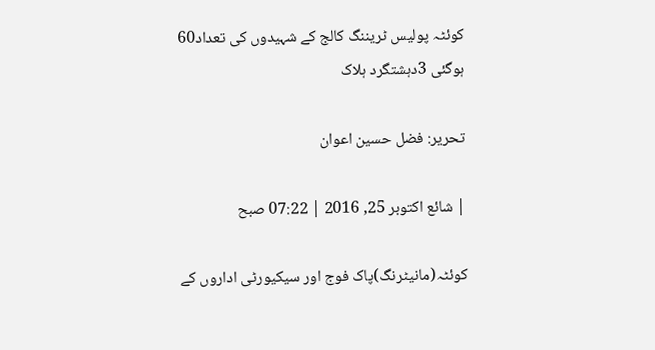کوئٹہ پولیس ٹریننگ کالج کے شہیدوں کی تعداد60 ہوگئی 3دہشتگرد ہلاک

تحریر: فضل حسین اعوان

| شائع اکتوبر 25, 2016 | 07:22 صبح

کوئٹہ(مانیٹرنگ)پاک فوج اور سیکیورٹی اداروں کے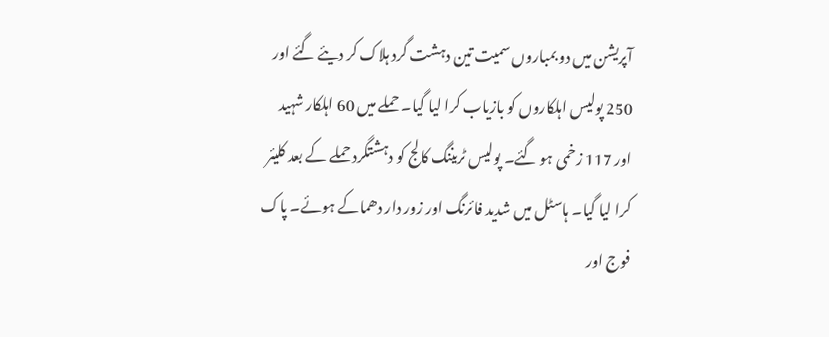آپریشن میں دو بمباروں سمیت تین دہشت گرد ہلاک کر دیئے گئے اور 250 پولیس اہلکاروں کو بازیاب کرا لیا گیا۔ حملے میں 60 اہلکار شہید اور 117 زخمی ہو گئے۔ پولیس ٹریننگ کالج کو دہشتگرد حملے کے بعد کلیئر کرا لیا گیا۔ ہاسٹل میں شدید فائرنگ اور زور دار دھماکے ہوئے۔ پاک فوج اور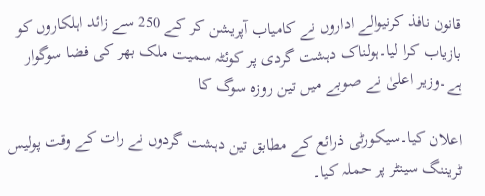قانون نافذ کرنیوالے اداروں نے کامیاب آپریشن کر کے 250 سے زائد اہلکاروں کو بازیاب کرا لیا۔ہولناک دہشت گردی پر کوئٹہ سمیت ملک بھر کی فضا سوگوار ہے۔وزیر اعلیٰ نے صوبے میں تین روزہ سوگ کا

اعلان کیا۔سیکورٹی ذرائع کے مطابق تین دہشت گردوں نے رات کے وقت پولیس ٹریننگ سینٹر پر حملہ کیا۔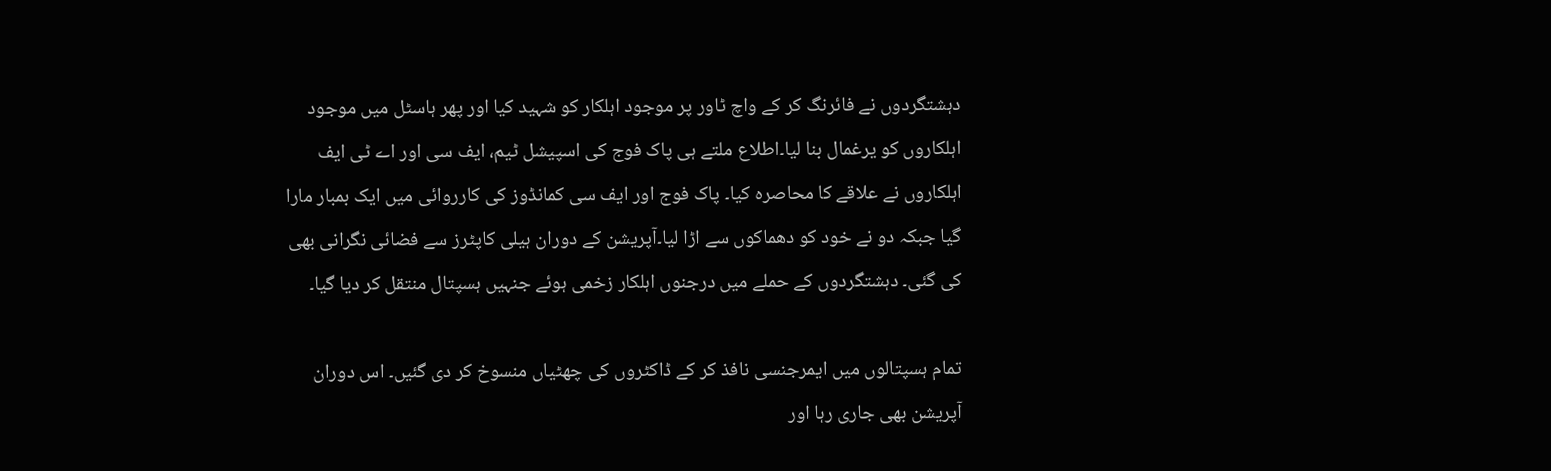دہشتگردوں نے فائرنگ کر کے واچ ٹاور پر موجود اہلکار کو شہید کیا اور پھر ہاسٹل میں موجود اہلکاروں کو یرغمال بنا لیا۔اطلاع ملتے ہی پاک فوج کی اسپیشل ٹیم، ایف سی اور اے ٹی ایف اہلکاروں نے علاقے کا محاصرہ کیا۔ پاک فوج اور ایف سی کمانڈوز کی کارروائی میں ایک بمبار مارا گیا جبکہ دو نے خود کو دھماکوں سے اڑا لیا۔آپریشن کے دوران ہیلی کاپٹرز سے فضائی نگرانی بھی کی گئی۔ دہشتگردوں کے حملے میں درجنوں اہلکار زخمی ہوئے جنہیں ہسپتال منتقل کر دیا گیا۔

تمام ہسپتالوں میں ایمرجنسی نافذ کر کے ڈاکٹروں کی چھٹیاں منسوخ کر دی گئیں۔ اس دوران آپریشن بھی جاری رہا اور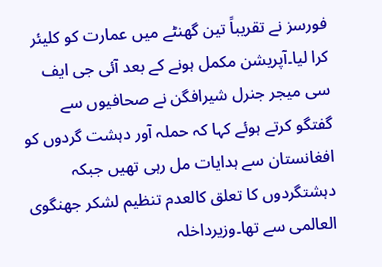فورسز نے تقریباً تین گھنٹے میں عمارت کو کلیئر کرا لیا۔آپریشن مکمل ہونے کے بعد آئی جی ایف سی میجر جنرل شیرافگن نے صحافیوں سے گفتگو کرتے ہوئے کہا کہ حملہ آور دہشت گردوں کو افغانستان سے ہدایات مل رہی تھیں جبکہ دہشتگردوں کا تعلق کالعدم تنظیم لشکر جھنگوی العالمی سے تھا۔وزیرداخلہ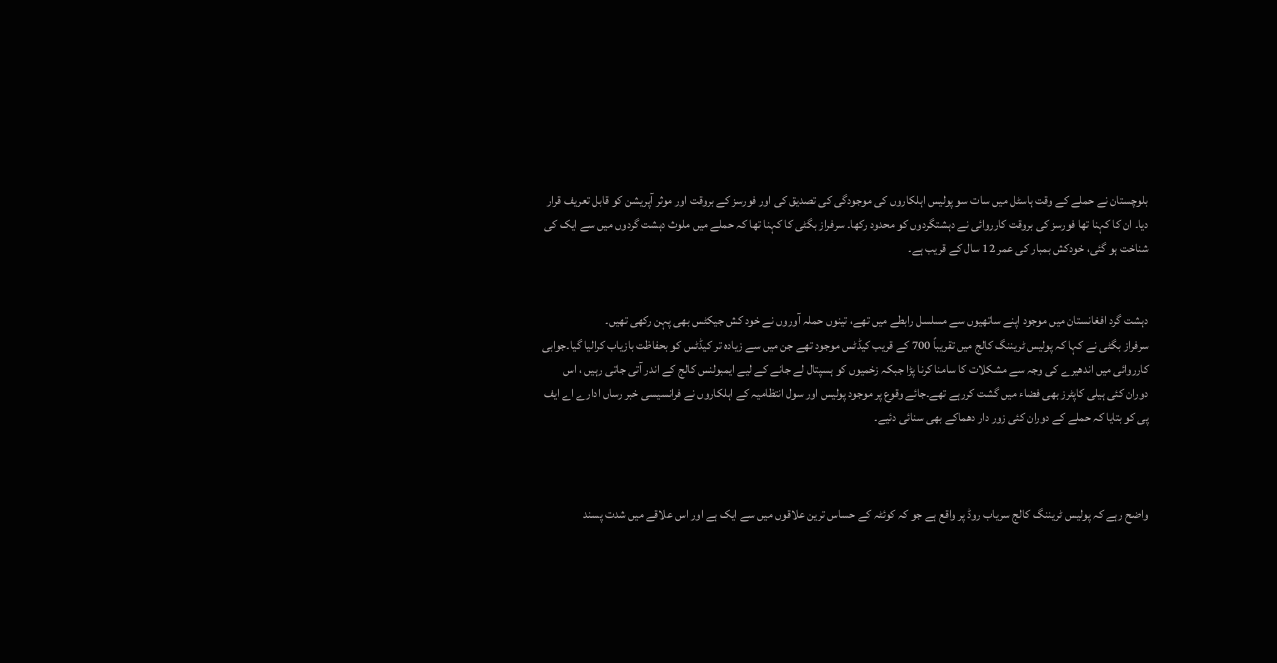بلوچستان نے حملے کے وقت ہاسٹل میں سات سو پولیس اہلکاروں کی موجودگی کی تصدیق کی اور فورسز کے بروقت اور موثر آپریشن کو قابل تعریف قرار دیا۔ ان کا کہنا تھا فورسز کی بروقت کارروائی نے دہشتگردوں کو محدود رکھا۔ سرفراز بگٹی کا کہنا تھا کہ حملے میں ملوث دہشت گردوں میں سے ایک کی شناخت ہو گئی، خودکش بمبار کی عمر 12 سال کے قریب ہے۔


دہشت گرد افغانستان میں موجود اپنے ساتھیوں سے مسلسل رابطے میں تھے، تینوں حملہ آوروں نے خود کش جیکٹس بھی پہن رکھی تھیں۔
سرفراز بگٹی نے کہا کہ پولیس ٹریننگ کالج میں تقریباً 700 کے قریب کیڈٹس موجود تھے جن میں سے زیادہ تر کیڈٹس کو بحفاظت بازیاب کرالیا گیا۔جوابی کارروائی میں اندھیرے کی وجہ سے مشکلات کا سامنا کرنا پڑا جبکہ زخمیوں کو ہسپتال لے جانے کے لیے ایمبولنس کالج کے اندر آتی جاتی رہیں ، اس دوران کئی ہیلی کاپٹرز بھی فضاء میں گشت کررہے تھے۔جائے وقوع پر موجود پولیس اور سول انتظامیہ کے اہلکاروں نے فرانسیسی خبر رساں ادارے اے ایف پی کو بتایا کہ حملے کے دوران کئی زور دار دھماکے بھی سنائی دئیے۔



واضح رہے کہ پولیس ٹریننگ کالج سریاب روڈ پر واقع ہے جو کہ کوئٹہ کے حساس ترین علاقوں میں سے ایک ہے اور اس علاقے میں شدت پسند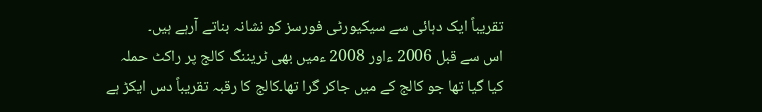تقریباً ایک دہائی سے سیکیورٹی فورسز کو نشانہ بناتے آرہے ہیں۔
اس سے قبل 2006 ءاور 2008 ءمیں بھی ٹریننگ کالج پر راکٹ حملہ کیا گیا تھا جو کالج کے میں جاکر گرا تھا۔کالج کا رقبہ تقریباً دس ایکڑ ہے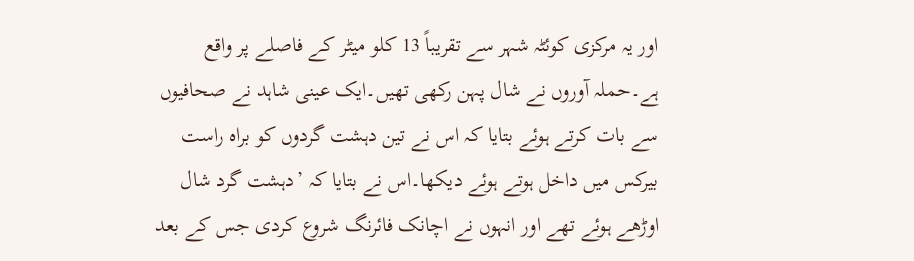اور یہ مرکزی کوئٹہ شہر سے تقریباً 13 کلو میٹر کے فاصلے پر واقع ہے۔حملہ آوروں نے شال پہن رکھی تھیں۔ایک عینی شاہد نے صحافیوں سے بات کرتے ہوئے بتایا کہ اس نے تین دہشت گردوں کو براہ راست بیرکس میں داخل ہوتے ہوئے دیکھا۔اس نے بتایا کہ ’دہشت گرد شال اوڑھے ہوئے تھے اور انہوں نے اچانک فائرنگ شروع کردی جس کے بعد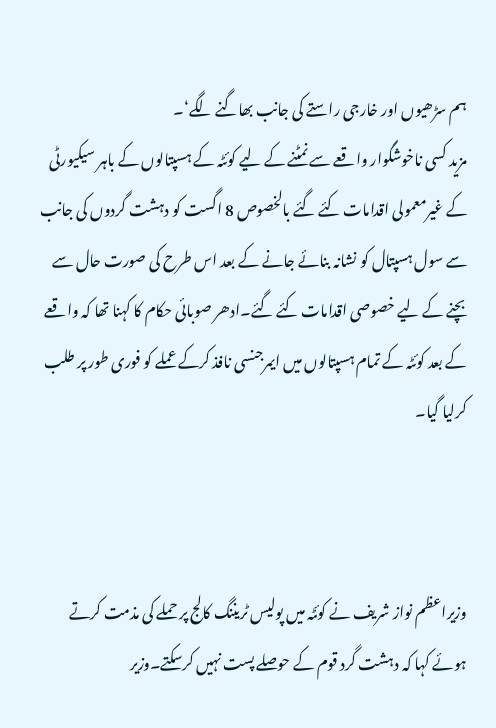ہم سڑھیوں اور خارجی راستے کی جانب بھاگنے لگے‘۔
مزید کسی ناخوشگوار واقعے سے نمٹنے کے لیے کوئٹہ کے ہسپتالوں کے باہر سیکیورٹی کے غیرمعمولی اقدامات کئے گئے بالخصوص 8 اگست کو دہشت گردوں کی جانب سے سول ہسپتال کو نشانہ بنائے جانے کے بعد اس طرح کی صورت حال سے بچنے کے لیے خصوصی اقدامات کئے گئے۔ادھر صوبائی حکام کا کہنا تھا کہ واقعے کے بعد کوئٹہ کے تمام ہسپتالوں میں ایمرجنسی نافذ کرکے عملے کو فوری طور پر طلب کرلیا گیا۔



وزیراعظم نواز شریف نے کوئٹہ میں پولیس ٹریننگ کالج پر حملے کی مذمت کرتے ہوئے کہا کہ دہشت گرد قوم کے حوصلے پست نہیں کرسکتے۔وزیر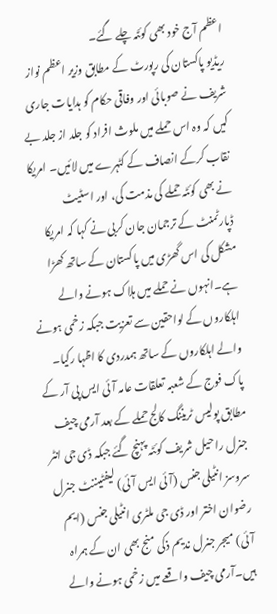اعظم آج خود بھی کوئٹہ چلے گئے۔
ریڈیو پاکستان کی رپورٹ کے مطابق وزیر اعظم نواز شریف نے صوبائی اور وفاقی حکام کو ہدایات جاری کیں کہ وہ اس حملے میں ملوث افراد کو جلد از جلد بے نقاب کرکے انصاف کے کٹہرے میں لائیں۔ امریکا نے بھی کوئٹہ حملے کی مذمت کی، اور اسٹیٹ ڈپارٹمنٹ کے ترجمان جان کربی نے کہا کہ امریکا مشکل کی اس گھڑی میں پاکستان کے ساتھ کھڑا ہے۔انہوں نے حملے میں ہلاک ہونے والے اہلکاروں کے لواحقین سے تعزیت جبکہ زخمی ہونے والے اہلکاروں کے ساتھ ہمدردی کا اظہا رکیا۔
پاک فوج کے شعبہ تعلقات عامہ آئی ایس پی آر کے مطابق پولیس ٹریننگ کالج حملے کے بعد آرمی چیف جنرل راحیل شریف کوئٹہ پہنچ گئے جبکہ ڈی جی انٹر سروسز انٹیلی جنس (آئی ایس آئی) لیفٹیننٹ جنرل رضوان اختر اور ڈی جی ملٹری انٹیلی جنس (ایم آئی) میجر جنرل ندیم ذکی منج بھی ان کے ہمراہ ہیں۔آرمی چیف واقعے میں زخمی ہونے والے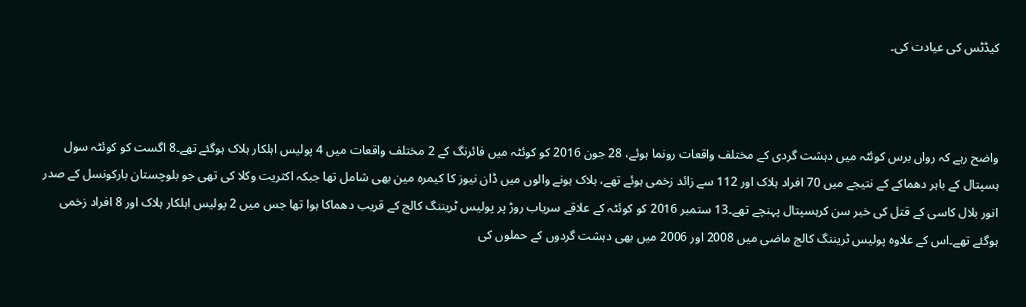کیڈٹس کی عیادت کی۔



واضح رہے کہ رواں برس کوئٹہ میں دہشت گردی کے مختلف واقعات رونما ہوئے، 28 جون 2016 کو کوئٹہ میں فائرنگ کے 2 مختلف واقعات میں 4 پولیس اہلکار ہلاک ہوگئے تھے۔8 اگست کو کوئٹہ سول ہسپتال کے باہر دھماکے کے نتیجے میں 70 افراد ہلاک اور 112 سے زائد زخمی ہوئے تھے، ہلاک ہونے والوں میں ڈان نیوز کا کیمرہ مین بھی شامل تھا جبکہ اکثریت وکلا کی تھی جو بلوچستان بارکونسل کے صدر انور بلال کاسی کے قتل کی خبر سن کرہسپتال پہنچے تھے۔13 ستمبر 2016 کو کوئٹہ کے علاقے سریاب روڑ پر پولیس ٹریننگ کالج کے قریب دھماکا ہوا تھا جس میں 2 پولیس اہلکار ہلاک اور 8 افراد زخمی ہوگئے تھے۔اس کے علاوہ پولیس ٹریننگ کالج ماضی میں 2008 اور 2006 میں بھی دہشت گردوں کے حملوں کی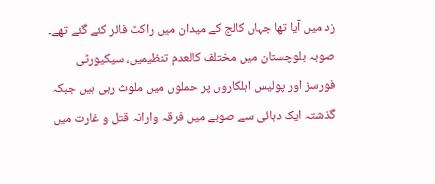زد میں آیا تھا جہاں کالج کے میدان میں راکٹ فائر کئے گئے تھے۔
صوبہ بلوچستان میں مختلف کالعدم تنظیمیں، سیکیورٹی فورسز اور پولیس اہلکاروں پر حملوں میں ملوث رہی ہیں جبکہ گذشتہ ایک دہائی سے صوبے میں فرقہ وارانہ قتل و غارت میں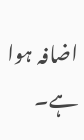اضافہ ہوا ہے۔